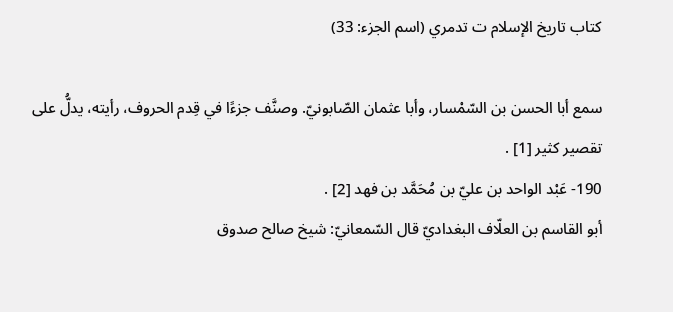كتاب تاريخ الإسلام ت تدمري (اسم الجزء: 33)

سمع أبا الحسن بن السّمْسار، وأبا عثمان الصّابونيّ. وصنَّف جزءًا في قِدم الحروف، رأيته، يدلُّ على تقصير كثير [1] .
190- عَبْد الواحد بن عليّ بن مُحَمَّد بن فهد [2] .
أبو القاسم بن العلّاف البغداديّ قال السّمعانيّ: شيخ صالح صدوق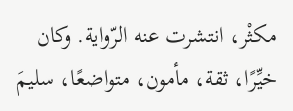مكثْر، انتشرت عنه الرّواية. وكان خيِّرًا، ثقة، مأمون، متواضعًا، سليمَ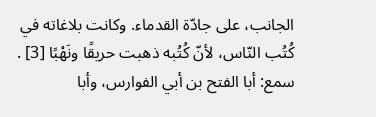الجانب، على جادّة القدماء. وكانت بلاغاته في كُتُب النّاس، لأنّ كُتُبه ذهبت حريقًا ونَهْبًا [3] .
سمع: أبا الفتح بن أبي الفوارس، وأبا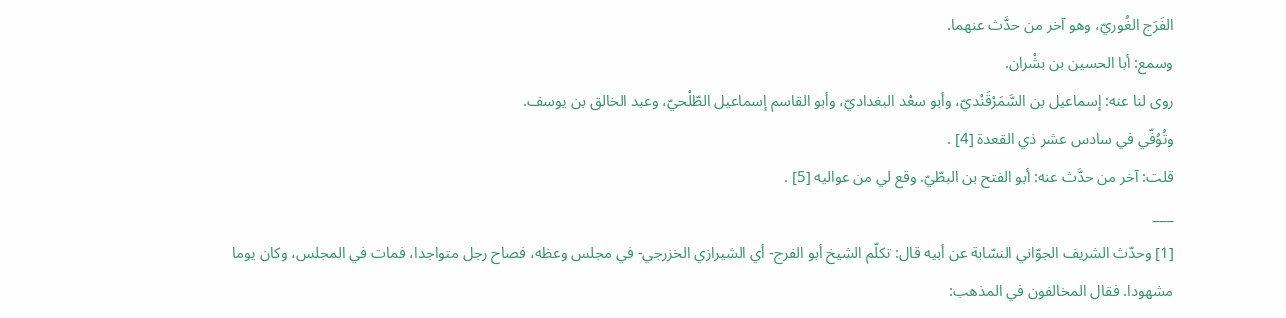الفَرَج الغُوريّ، وهو آخر من حدَّث عنهما.
وسمع: أبا الحسين بن بشْران.
روى لنا عنه: إسماعيل بن السَّمَرْقَنْديّ، وأبو سعْد البغداديّ، وأبو القاسم إسماعيل الطّلْحيّ، وعبد الخالق بن يوسف.
وتُوُفّي في سادس عشر ذي القعدة [4] .
قلت: آخر من حدَّث عنه: أبو الفتح بن البطّيّ. وقع لي من عواليه [5] .
___
[1] وحدّث الشريف الجوّاني النسّابة عن أبيه قال: تكلّم الشيخ أبو الفرج- أي الشيرازي الخزرجي- في مجلس وعظه، فصاح رجل متواجدا، فمات في المجلس، وكان يوما مشهودا. فقال المخالفون في المذهب: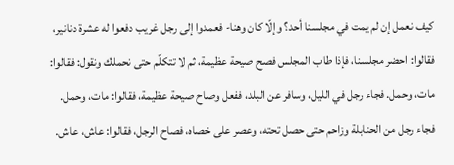كيف نعمل إن لم يمت في مجلسنا أحد؟ وإلّا كان وهنا- فعمدوا إلى رجل غريب دفعوا له عشرة دنانير، فقالوا: احضر مجلسنا، فإذا طاب المجلس فصح صيحة عظيمة، ثم لا تتكلّم حتى نحملك ونقول: فقالوا: مات، وحمل. فجاء رجل في الليل، وسافر عن البلد، ففعل وصاح صيحة عظيمة، فقالوا: مات، وحمل. فجاء رجل من الحنابلة وزاحم حتى حصل تحته، وعصر على خصاه، فصاح الرجل، فقالوا: عاش، عاش.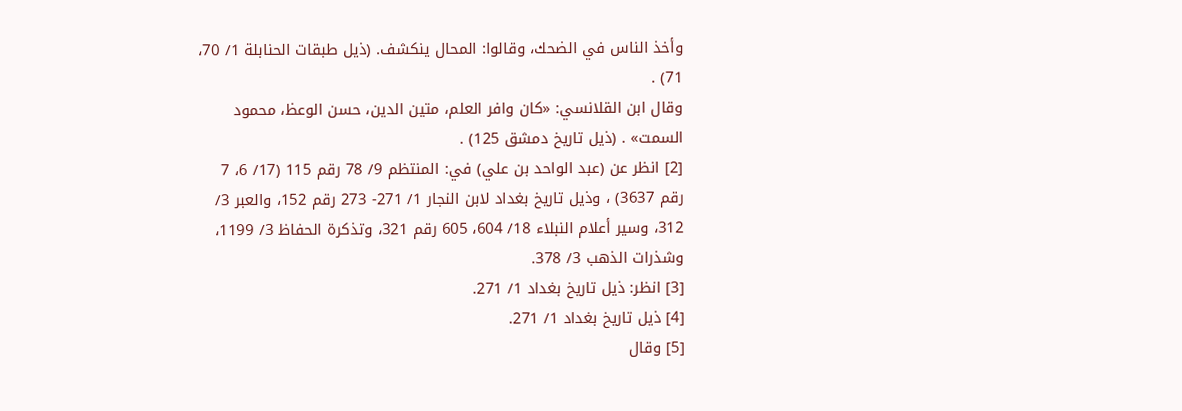وأخذ الناس في الضحك، وقالوا: المحال ينكشف. (ذيل طبقات الحنابلة 1/ 70، 71) .
وقال ابن القلانسي: «كان وافر العلم، متين الدين، حسن الوعظ، محمود السمت» . (ذيل تاريخ دمشق 125) .
[2] انظر عن (عبد الواحد بن علي) في: المنتظم 9/ 78 رقم 115 (17/ 6، 7 رقم 3637) ، وذيل تاريخ بغداد لابن النجار 1/ 271- 273 رقم 152، والعبر 3/ 312، وسير أعلام النبلاء 18/ 604، 605 رقم 321، وتذكرة الحفاظ 3/ 1199، وشذرات الذهب 3/ 378.
[3] انظر: ذيل تاريخ بغداد 1/ 271.
[4] ذيل تاريخ بغداد 1/ 271.
[5] وقال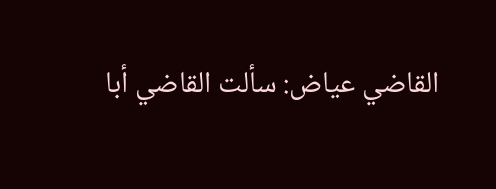القاضي عياض: سألت القاضي أبا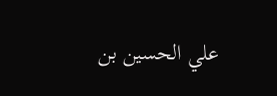علي الحسين بن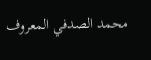محمد الصدفي المعروف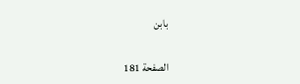بابن

الصفحة 181